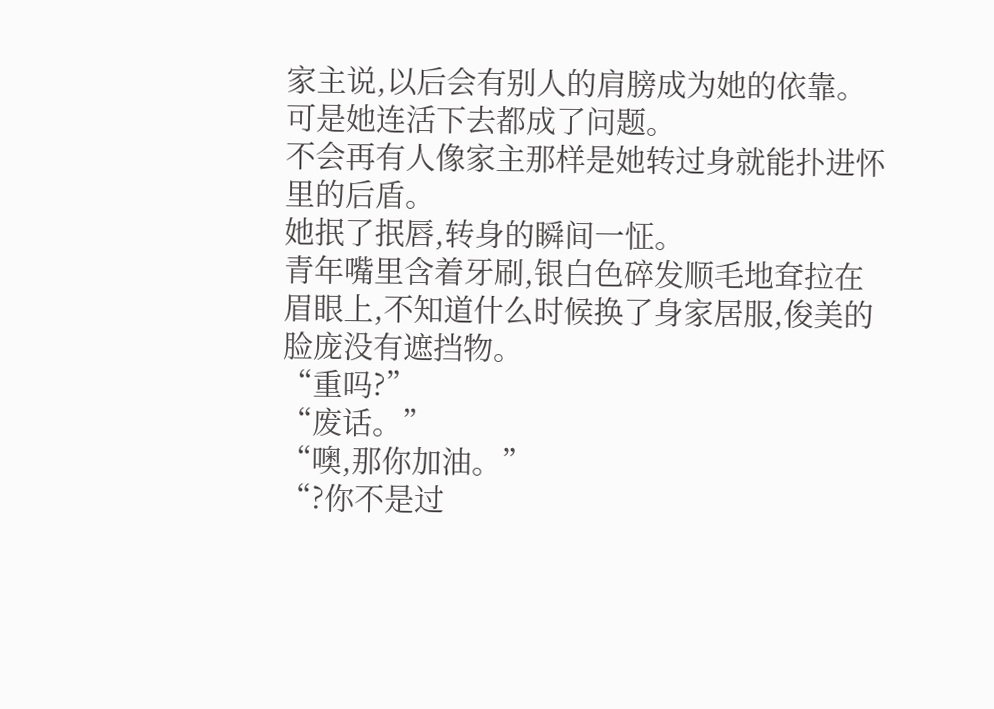家主说,以后会有别人的肩膀成为她的依靠。
可是她连活下去都成了问题。
不会再有人像家主那样是她转过身就能扑进怀里的后盾。
她抿了抿唇,转身的瞬间一怔。
青年嘴里含着牙刷,银白色碎发顺毛地耷拉在眉眼上,不知道什么时候换了身家居服,俊美的脸庞没有遮挡物。
“重吗?”
“废话。”
“噢,那你加油。”
“?你不是过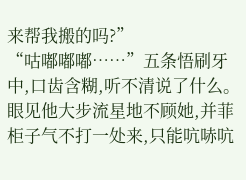来帮我搬的吗?”
“咕嘟嘟嘟……”五条悟刷牙中,口齿含糊,听不清说了什么。
眼见他大步流星地不顾她,并菲柜子气不打一处来,只能吭哧吭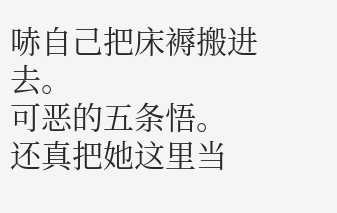哧自己把床褥搬进去。
可恶的五条悟。
还真把她这里当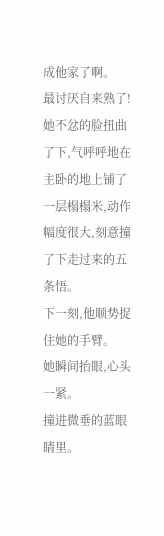成他家了啊。
最讨厌自来熟了!
她不忿的脸扭曲了下,气呼呼地在主卧的地上铺了一层榻榻米,动作幅度很大,刻意撞了下走过来的五条悟。
下一刻,他顺势捉住她的手臂。
她瞬间抬眼,心头一紧。
撞进微垂的蓝眼睛里。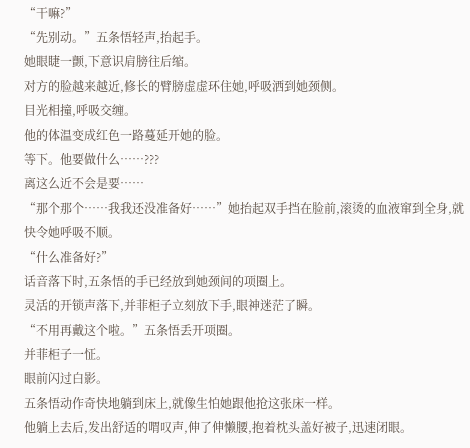“干嘛?”
“先别动。”五条悟轻声,抬起手。
她眼睫一颤,下意识肩膀往后缩。
对方的脸越来越近,修长的臂膀虚虚环住她,呼吸洒到她颈侧。
目光相撞,呼吸交缠。
他的体温变成红色一路蔓延开她的脸。
等下。他要做什么……???
离这么近不会是要……
“那个那个……我我还没准备好……”她抬起双手挡在脸前,滚烫的血液窜到全身,就快令她呼吸不顺。
“什么准备好?”
话音落下时,五条悟的手已经放到她颈间的项圈上。
灵活的开锁声落下,并菲柜子立刻放下手,眼神迷茫了瞬。
“不用再戴这个啦。”五条悟丢开项圈。
并菲柜子一怔。
眼前闪过白影。
五条悟动作奇快地躺到床上,就像生怕她跟他抢这张床一样。
他躺上去后,发出舒适的喟叹声,伸了伸懒腰,抱着枕头盖好被子,迅速闭眼。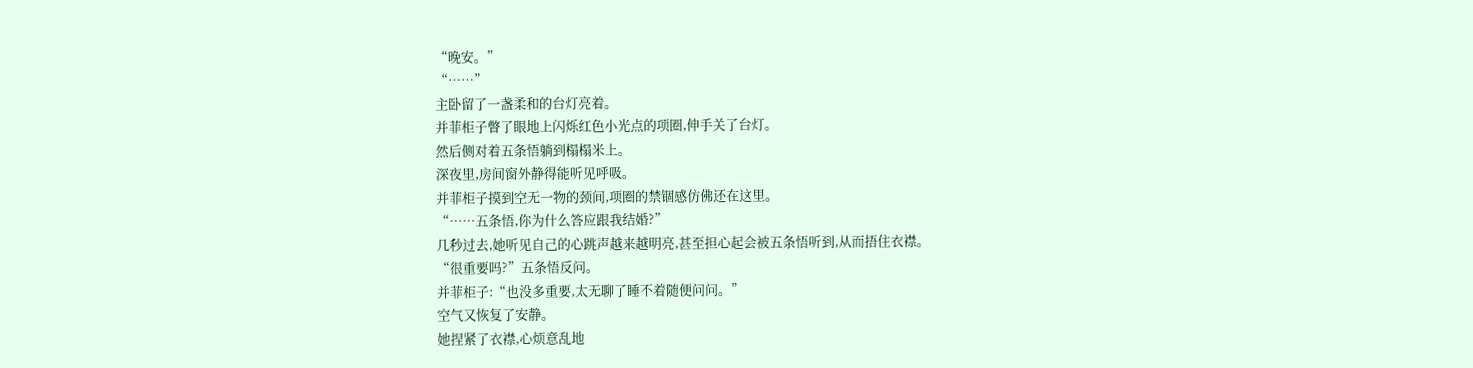“晚安。”
“……”
主卧留了一盏柔和的台灯亮着。
并菲柜子瞥了眼地上闪烁红色小光点的项圈,伸手关了台灯。
然后侧对着五条悟躺到榻榻米上。
深夜里,房间窗外静得能听见呼吸。
并菲柜子摸到空无一物的颈间,项圈的禁锢感仿佛还在这里。
“……五条悟,你为什么答应跟我结婚?”
几秒过去,她听见自己的心跳声越来越明亮,甚至担心起会被五条悟听到,从而捂住衣襟。
“很重要吗?”五条悟反问。
并菲柜子:“也没多重要,太无聊了睡不着随便问问。”
空气又恢复了安静。
她捏紧了衣襟,心烦意乱地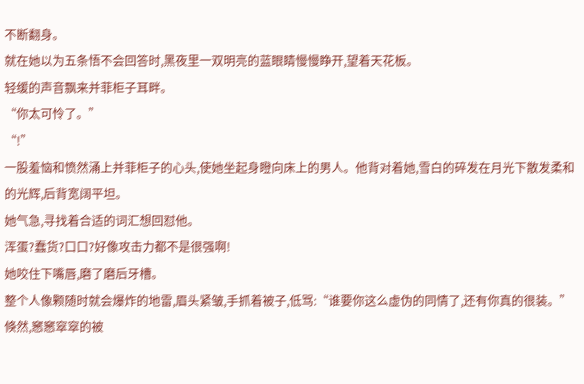不断翻身。
就在她以为五条悟不会回答时,黑夜里一双明亮的蓝眼睛慢慢睁开,望着天花板。
轻缓的声音飘来并菲柜子耳畔。
“你太可怜了。”
“!”
一股羞恼和愤然涌上并菲柜子的心头,使她坐起身瞪向床上的男人。他背对着她,雪白的碎发在月光下散发柔和的光辉,后背宽阔平坦。
她气急,寻找着合适的词汇想回怼他。
浑蛋?蠢货?口口?好像攻击力都不是很强啊!
她咬住下嘴唇,磨了磨后牙槽。
整个人像颗随时就会爆炸的地雷,眉头紧皱,手抓着被子,低骂:“谁要你这么虚伪的同情了,还有你真的很装。”
倏然,窸窸窣窣的被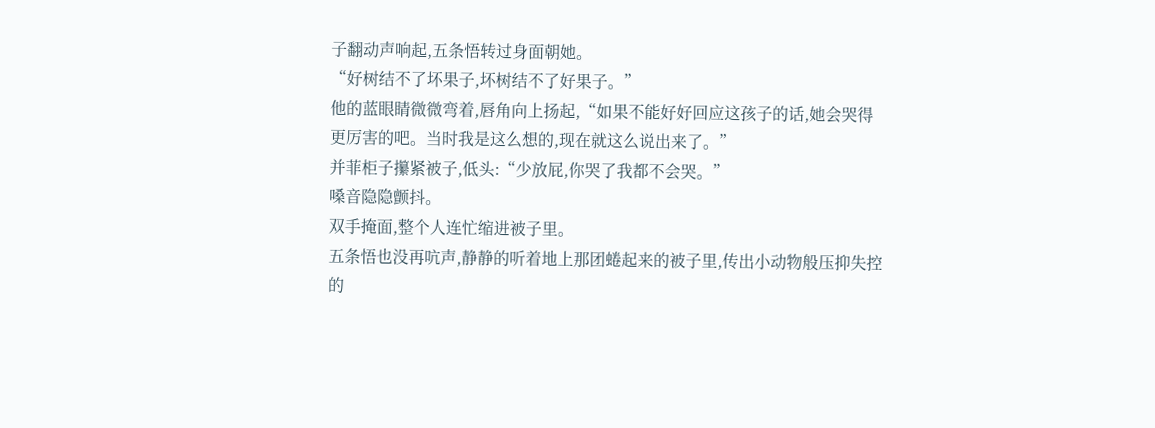子翻动声响起,五条悟转过身面朝她。
“好树结不了坏果子,坏树结不了好果子。”
他的蓝眼睛微微弯着,唇角向上扬起,“如果不能好好回应这孩子的话,她会哭得更厉害的吧。当时我是这么想的,现在就这么说出来了。”
并菲柜子攥紧被子,低头:“少放屁,你哭了我都不会哭。”
嗓音隐隐颤抖。
双手掩面,整个人连忙缩进被子里。
五条悟也没再吭声,静静的听着地上那团蜷起来的被子里,传出小动物般压抑失控的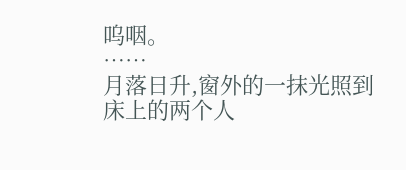呜咽。
……
月落日升,窗外的一抹光照到床上的两个人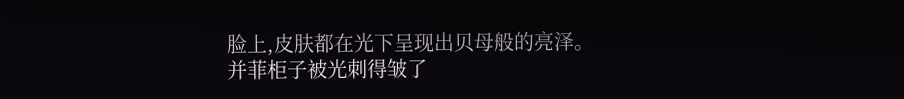脸上,皮肤都在光下呈现出贝母般的亮泽。
并菲柜子被光刺得皱了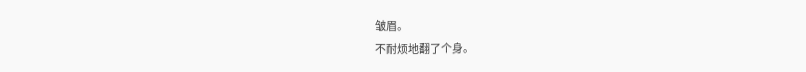皱眉。
不耐烦地翻了个身。